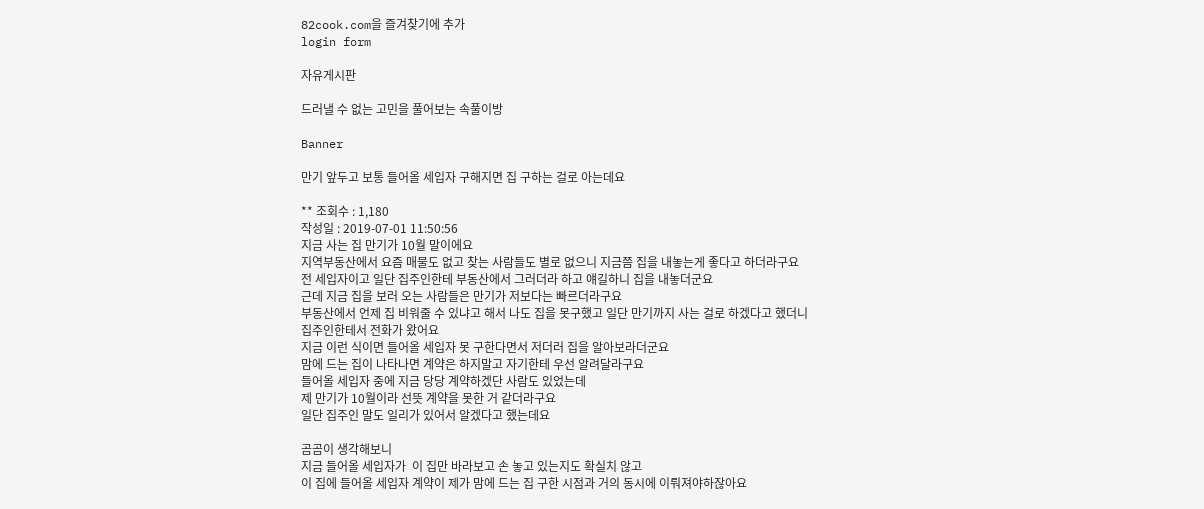82cook.com을 즐겨찾기에 추가
login form

자유게시판

드러낼 수 없는 고민을 풀어보는 속풀이방

Banner

만기 앞두고 보통 들어올 세입자 구해지면 집 구하는 걸로 아는데요

** 조회수 : 1,180
작성일 : 2019-07-01 11:50:56
지금 사는 집 만기가 10월 말이에요
지역부동산에서 요즘 매물도 없고 찾는 사람들도 별로 없으니 지금쯤 집을 내놓는게 좋다고 하더라구요
전 세입자이고 일단 집주인한테 부동산에서 그러더라 하고 얘길하니 집을 내놓더군요
근데 지금 집을 보러 오는 사람들은 만기가 저보다는 빠르더라구요
부동산에서 언제 집 비워줄 수 있냐고 해서 나도 집을 못구했고 일단 만기까지 사는 걸로 하겠다고 했더니
집주인한테서 전화가 왔어요
지금 이런 식이면 들어올 세입자 못 구한다면서 저더러 집을 알아보라더군요
맘에 드는 집이 나타나면 계약은 하지말고 자기한테 우선 알려달라구요
들어올 세입자 중에 지금 당당 계약하겠단 사람도 있었는데
제 만기가 10월이라 선뜻 계약을 못한 거 같더라구요
일단 집주인 말도 일리가 있어서 알겠다고 했는데요

곰곰이 생각해보니
지금 들어올 세입자가  이 집만 바라보고 손 놓고 있는지도 확실치 않고
이 집에 들어올 세입자 계약이 제가 맘에 드는 집 구한 시점과 거의 동시에 이뤄져야하잖아요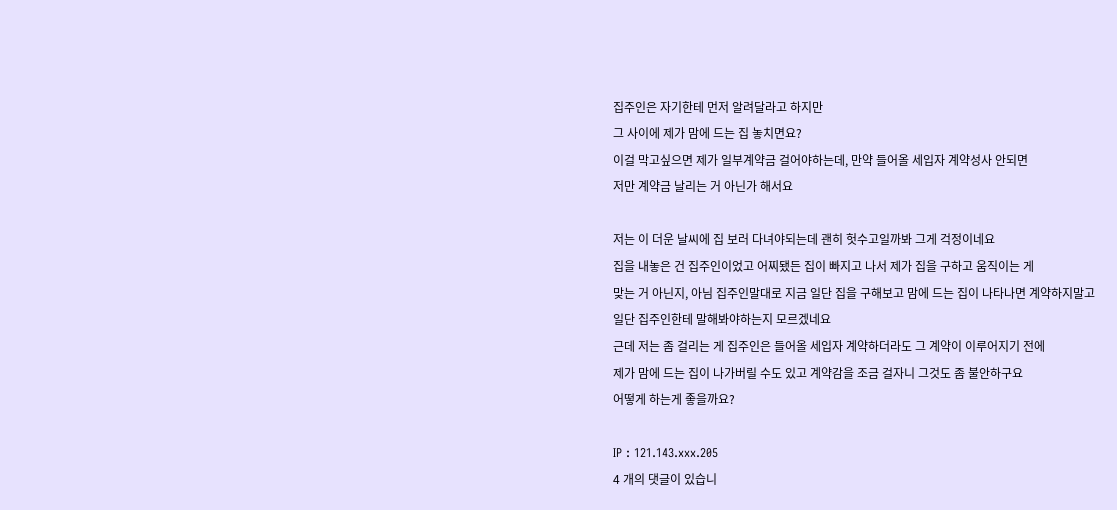집주인은 자기한테 먼저 알려달라고 하지만
그 사이에 제가 맘에 드는 집 놓치면요?
이걸 막고싶으면 제가 일부계약금 걸어야하는데, 만약 들어올 세입자 계약성사 안되면
저만 계약금 날리는 거 아닌가 해서요

저는 이 더운 날씨에 집 보러 다녀야되는데 괜히 헛수고일까봐 그게 걱정이네요
집을 내놓은 건 집주인이었고 어찌됐든 집이 빠지고 나서 제가 집을 구하고 움직이는 게
맞는 거 아닌지, 아님 집주인말대로 지금 일단 집을 구해보고 맘에 드는 집이 나타나면 계약하지말고
일단 집주인한테 말해봐야하는지 모르겠네요
근데 저는 좀 걸리는 게 집주인은 들어올 세입자 계약하더라도 그 계약이 이루어지기 전에
제가 맘에 드는 집이 나가버릴 수도 있고 계약감을 조금 걸자니 그것도 좀 불안하구요
어떻게 하는게 좋을까요?

IP : 121.143.xxx.205
4 개의 댓글이 있습니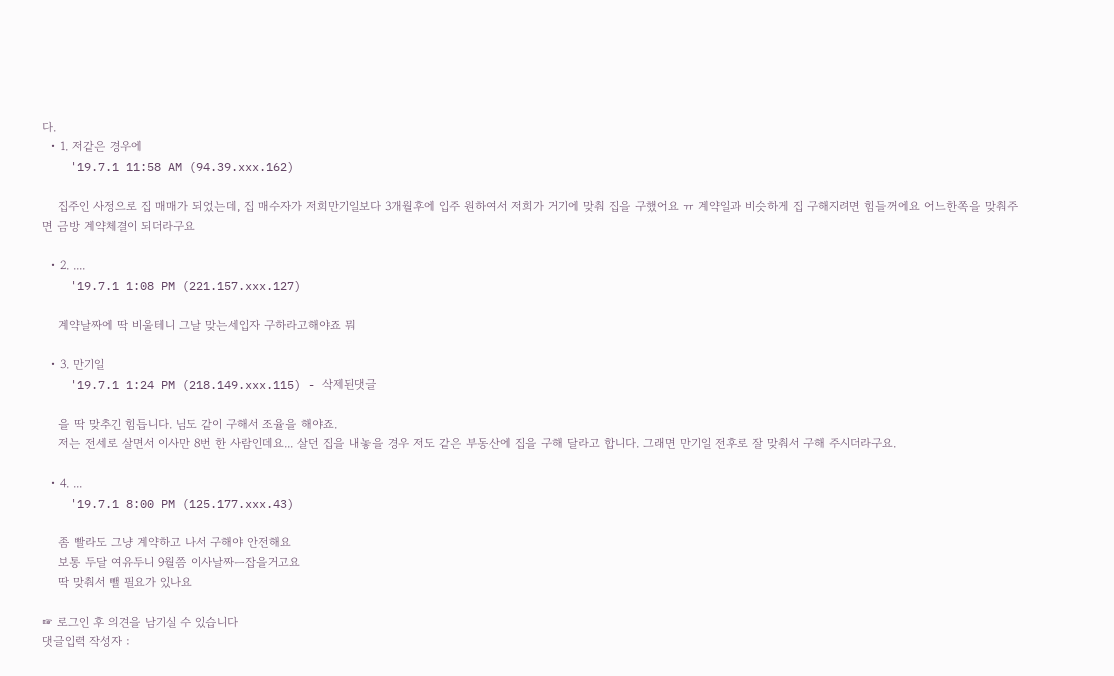다.
  • 1. 저같은 경우에
    '19.7.1 11:58 AM (94.39.xxx.162)

    집주인 사정으로 집 매매가 되었는데, 집 매수자가 저희만기일보다 3개월후에 입주 원하여서 저희가 거기에 맞춰 집을 구했어요 ㅠ 계약일과 비슷하게 집 구해지려면 힘들꺼에요 어느한쪽을 맞춰주면 금방 계약체결이 되더라구요

  • 2. ....
    '19.7.1 1:08 PM (221.157.xxx.127)

    계약날짜에 딱 비울테니 그날 맞는세입자 구하라고해야죠 뭐

  • 3. 만기일
    '19.7.1 1:24 PM (218.149.xxx.115) - 삭제된댓글

    을 딱 맞추긴 힘듭니다. 님도 같이 구해서 조율을 해야죠.
    저는 전세로 살면서 이사만 8번 한 사람인데요... 살던 집을 내놓을 경우 저도 같은 부동산에 집을 구해 달라고 합니다. 그래면 만기일 전후로 잘 맞춰서 구해 주시더라구요.

  • 4. ...
    '19.7.1 8:00 PM (125.177.xxx.43)

    좀 빨라도 그냥 계약하고 나서 구해야 안전해요
    보통 두달 여유두니 9월쯤 이사날짜ㅡ잡을거고요
    딱 맞춰서 뺄 필요가 있나요

☞ 로그인 후 의견을 남기실 수 있습니다
댓글입력 작성자 :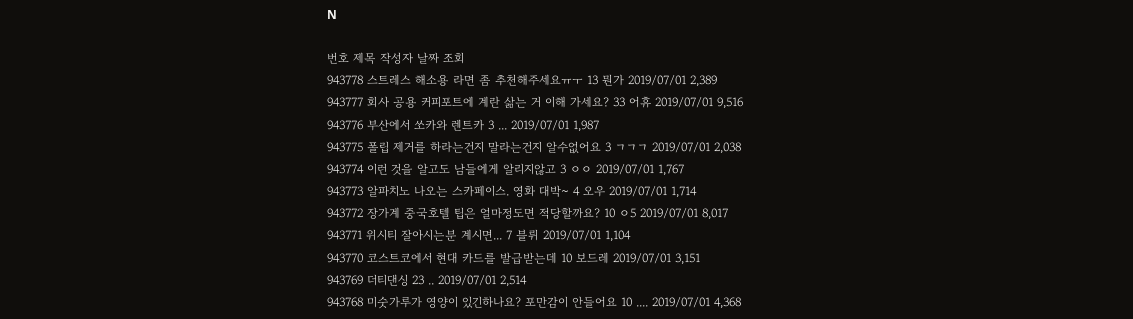N

번호 제목 작성자 날짜 조회
943778 스트레스 해소용 라면 좀 추천해주세요ㅠㅜ 13 뭔가 2019/07/01 2,389
943777 회사 공용 커피포트에 계란 삶는 거 이해 가세요? 33 어휴 2019/07/01 9,516
943776 부산에서 쏘카와 렌트카 3 ... 2019/07/01 1,987
943775 폴립 제거를 하라는건지 말라는건지 알수없어요 3 ㄱㄱㄱ 2019/07/01 2,038
943774 이런 것을 알고도 남들에게 알리지않고 3 ㅇㅇ 2019/07/01 1,767
943773 알파치노 나오는 스카페이스. 영화 대박~ 4 오우 2019/07/01 1,714
943772 장가계 중국호텔 팁은 얼마정도면 적당할까요? 10 ㅇ5 2019/07/01 8,017
943771 위시티 잘아시는분 계시면... 7 블뤼 2019/07/01 1,104
943770 코스트코에서 현대 카드를 발급받는데 10 보드레 2019/07/01 3,151
943769 더티댄싱 23 .. 2019/07/01 2,514
943768 미숫가루가 영양이 있긴하나요? 포만감이 안들어요 10 .... 2019/07/01 4,368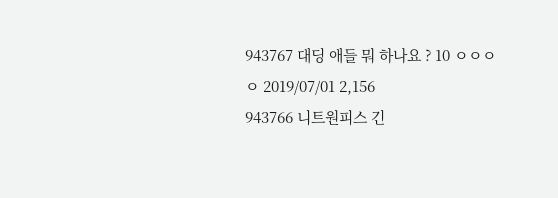943767 대딩 애들 뭐 하나요 ? 10 ㅇㅇㅇㅇ 2019/07/01 2,156
943766 니트원피스 긴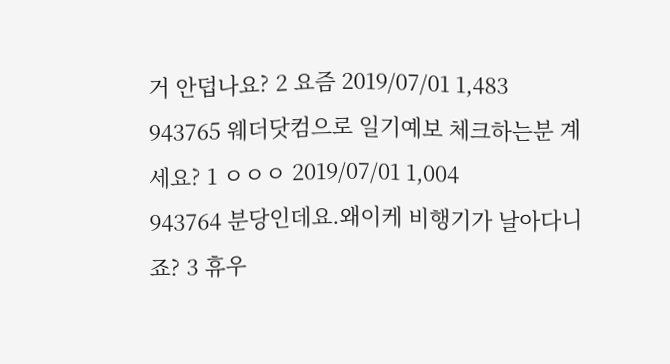거 안덥나요? 2 요즘 2019/07/01 1,483
943765 웨더닷컴으로 일기예보 체크하는분 계세요? 1 ㅇㅇㅇ 2019/07/01 1,004
943764 분당인데요.왜이케 비행기가 날아다니죠? 3 휴우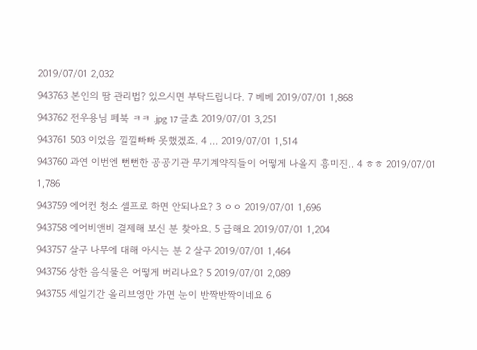2019/07/01 2,032
943763 본인의 땀 관리법? 있으시면 부탁드립니다. 7 베베 2019/07/01 1,868
943762 전우용님 페북 ㅋㅋ .jpg 17 글쵸 2019/07/01 3,251
943761 503 이었음 낄낄빠빠 못했겠죠. 4 ... 2019/07/01 1,514
943760 과연 이번엔 뻔뻔한 공공기관 무기계약직들이 어떻게 나올지 흥미진.. 4 ㅎㅎ 2019/07/01 1,786
943759 에어컨 청소 셀프로 하면 안되나요? 3 ㅇㅇ 2019/07/01 1,696
943758 에어비앤비 결제해 보신 분 찾아요. 5 급해요 2019/07/01 1,204
943757 살구 나무에 대해 아시는 분 2 살구 2019/07/01 1,464
943756 상한 음식물은 어떻게 버리나요? 5 2019/07/01 2,089
943755 세일기간 올리브영만 가면 눈이 반짝반짝이네요 6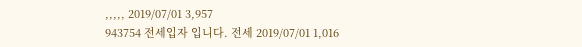,,,,, 2019/07/01 3,957
943754 전세입자 입니다. 전세 2019/07/01 1,016